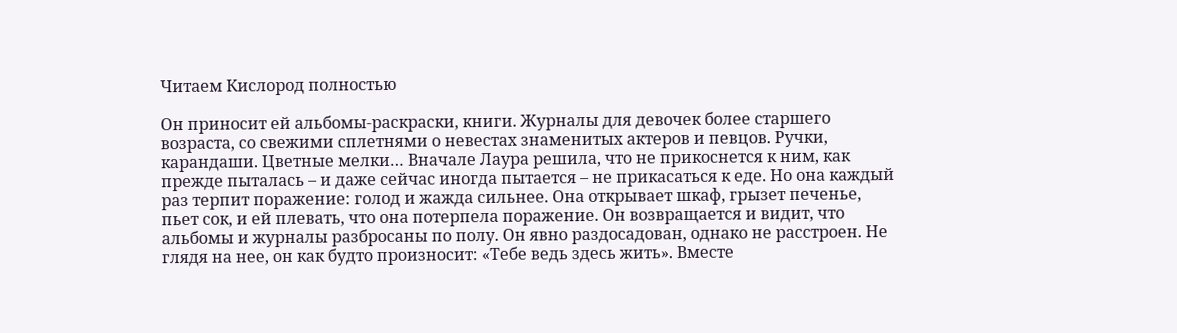Читаем Кислород полностью

Он приносит ей альбомы-раскраски, книги. Журналы для девочек более старшего возраста, со свежими сплетнями о невестах знаменитых актеров и певцов. Ручки, карандаши. Цветные мелки… Вначале Лаура решила, что не прикоснется к ним, как прежде пыталась – и даже сейчас иногда пытается – не прикасаться к еде. Но она каждый раз терпит поражение: голод и жажда сильнее. Она открывает шкаф, грызет печенье, пьет сок, и ей плевать, что она потерпела поражение. Он возвращается и видит, что альбомы и журналы разбросаны по полу. Он явно раздосадован, однако не расстроен. Не глядя на нее, он как будто произносит: «Тебе ведь здесь жить». Вместе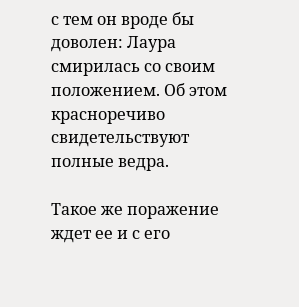с тем он вроде бы доволен: Лаура смирилась со своим положением. Об этом красноречиво свидетельствуют полные ведра.

Такое же поражение ждет ее и с его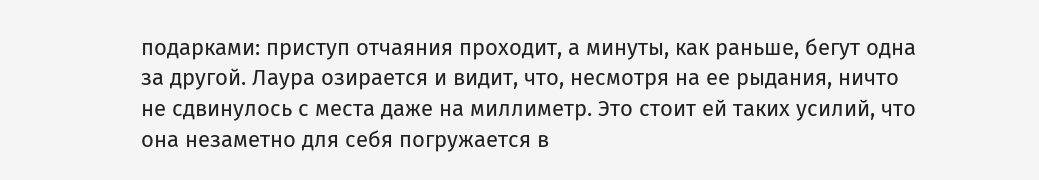подарками: приступ отчаяния проходит, а минуты, как раньше, бегут одна за другой. Лаура озирается и видит, что, несмотря на ее рыдания, ничто не сдвинулось с места даже на миллиметр. Это стоит ей таких усилий, что она незаметно для себя погружается в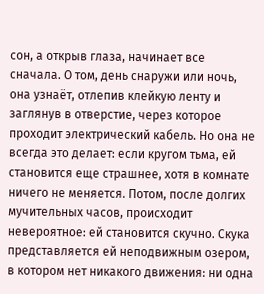сон, а открыв глаза, начинает все сначала. О том, день снаружи или ночь, она узнаёт, отлепив клейкую ленту и заглянув в отверстие, через которое проходит электрический кабель. Но она не всегда это делает: если кругом тьма, ей становится еще страшнее, хотя в комнате ничего не меняется. Потом, после долгих мучительных часов, происходит невероятное: ей становится скучно. Скука представляется ей неподвижным озером, в котором нет никакого движения: ни одна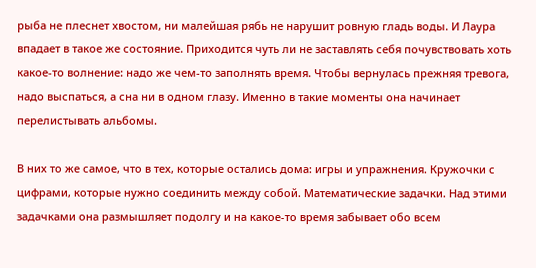рыба не плеснет хвостом, ни малейшая рябь не нарушит ровную гладь воды. И Лаура впадает в такое же состояние. Приходится чуть ли не заставлять себя почувствовать хоть какое-то волнение: надо же чем-то заполнять время. Чтобы вернулась прежняя тревога, надо выспаться, а сна ни в одном глазу. Именно в такие моменты она начинает перелистывать альбомы.

В них то же самое, что в тех, которые остались дома: игры и упражнения. Кружочки с цифрами, которые нужно соединить между собой. Математические задачки. Над этими задачками она размышляет подолгу и на какое-то время забывает обо всем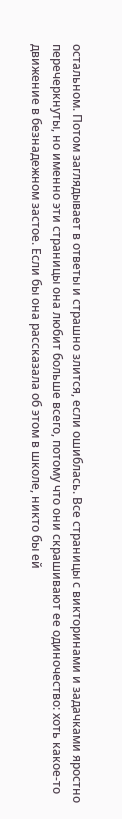остальном. Потом заглядывает в ответы и страшно злится, если ошиблась. Все страницы с викторинами и задачками яростно перечеркнуты, но именно эти страницы она любит больше всего, потому что они скрашивают ее одиночество: хоть какое-то движение в безнадежном застое. Если бы она рассказала об этом в школе, никто бы ей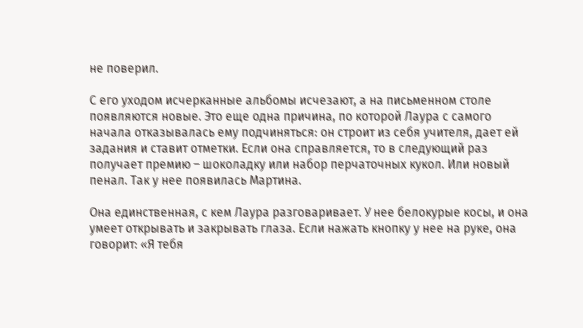не поверил.

С его уходом исчерканные альбомы исчезают, а на письменном столе появляются новые. Это еще одна причина, по которой Лаура с самого начала отказывалась ему подчиняться: он строит из себя учителя, дает ей задания и ставит отметки. Если она справляется, то в следующий раз получает премию – шоколадку или набор перчаточных кукол. Или новый пенал. Так у нее появилась Мартина.

Она единственная, с кем Лаура разговаривает. У нее белокурые косы, и она умеет открывать и закрывать глаза. Если нажать кнопку у нее на руке, она говорит: «Я тебя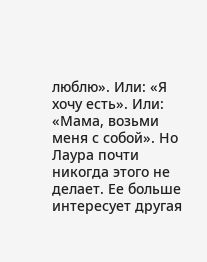люблю». Или: «Я хочу есть». Или: «Мама, возьми меня с собой». Но Лаура почти никогда этого не делает. Ее больше интересует другая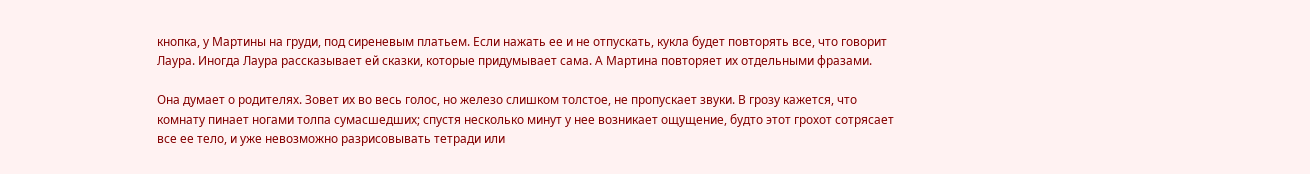кнопка, у Мартины на груди, под сиреневым платьем. Если нажать ее и не отпускать, кукла будет повторять все, что говорит Лаура. Иногда Лаура рассказывает ей сказки, которые придумывает сама. А Мартина повторяет их отдельными фразами.

Она думает о родителях. Зовет их во весь голос, но железо слишком толстое, не пропускает звуки. В грозу кажется, что комнату пинает ногами толпа сумасшедших; спустя несколько минут у нее возникает ощущение, будто этот грохот сотрясает все ее тело, и уже невозможно разрисовывать тетради или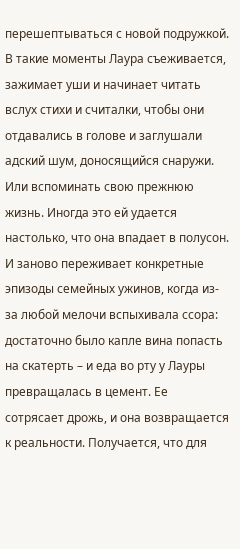перешептываться с новой подружкой. В такие моменты Лаура съеживается, зажимает уши и начинает читать вслух стихи и считалки, чтобы они отдавались в голове и заглушали адский шум, доносящийся снаружи. Или вспоминать свою прежнюю жизнь. Иногда это ей удается настолько, что она впадает в полусон. И заново переживает конкретные эпизоды семейных ужинов, когда из-за любой мелочи вспыхивала ссора: достаточно было капле вина попасть на скатерть – и еда во рту у Лауры превращалась в цемент. Ее сотрясает дрожь, и она возвращается к реальности. Получается, что для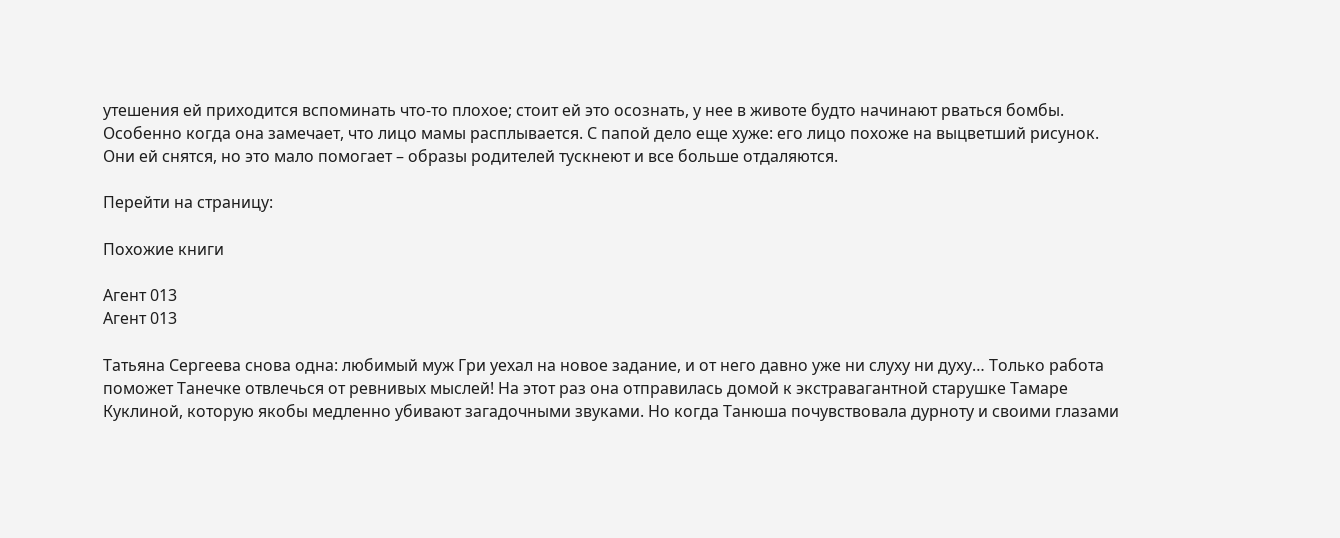утешения ей приходится вспоминать что-то плохое; стоит ей это осознать, у нее в животе будто начинают рваться бомбы. Особенно когда она замечает, что лицо мамы расплывается. С папой дело еще хуже: его лицо похоже на выцветший рисунок. Они ей снятся, но это мало помогает – образы родителей тускнеют и все больше отдаляются.

Перейти на страницу:

Похожие книги

Агент 013
Агент 013

Татьяна Сергеева снова одна: любимый муж Гри уехал на новое задание, и от него давно уже ни слуху ни духу… Только работа поможет Танечке отвлечься от ревнивых мыслей! На этот раз она отправилась домой к экстравагантной старушке Тамаре Куклиной, которую якобы медленно убивают загадочными звуками. Но когда Танюша почувствовала дурноту и своими глазами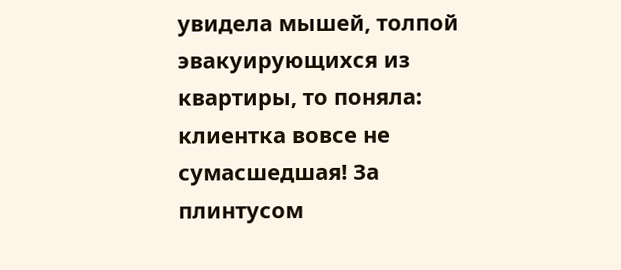увидела мышей, толпой эвакуирующихся из квартиры, то поняла: клиентка вовсе не сумасшедшая! За плинтусом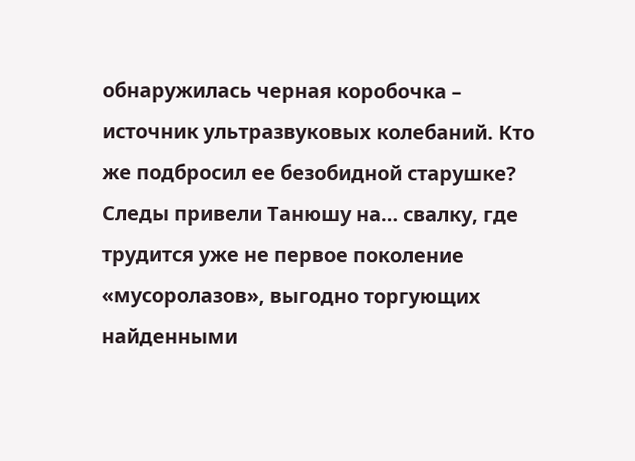обнаружилась черная коробочка – источник ультразвуковых колебаний. Кто же подбросил ее безобидной старушке? Следы привели Танюшу на… свалку, где трудится уже не первое поколение «мусоролазов», выгодно торгующих найденными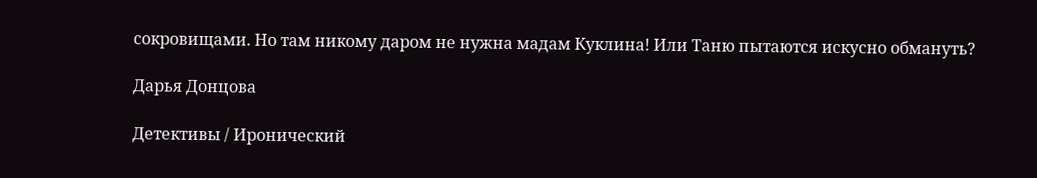сокровищами. Но там никому даром не нужна мадам Куклина! Или Таню пытаются искусно обмануть?

Дарья Донцова

Детективы / Иронический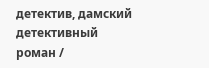детектив, дамский детективный роман /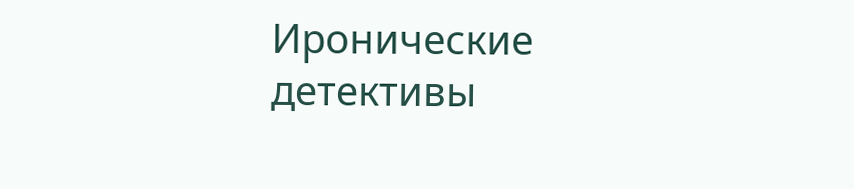Иронические детективы